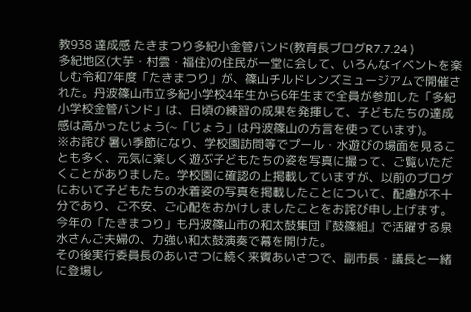教938 達成感 たきまつり多紀小金管バンド(教育長ブログR7.7.24 )
多紀地区(大芋・村雲・福住)の住民が一堂に会して、いろんなイベントを楽しむ令和7年度「たきまつり」が、篠山チルドレンズミュージアムで開催された。丹波篠山市立多紀小学校4年生から6年生まで全員が参加した「多紀小学校金管バンド」は、日頃の練習の成果を発揮して、子どもたちの達成感は高かったじょう(~「じょう」は丹波篠山の方言を使っています)。
※お詫び 暑い季節になり、学校園訪問等でプール・水遊びの場面を見ることも多く、元気に楽しく遊ぶ子どもたちの姿を写真に撮って、ご覧いただくことがありました。学校園に確認の上掲載していますが、以前のブログにおいて子どもたちの水着姿の写真を掲載したことについて、配慮が不十分であり、ご不安、ご心配をおかけしましたことをお詫び申し上げます。
今年の「たきまつり」も丹波篠山市の和太鼓集団『鼓篠組』で活躍する泉水さんご夫婦の、力強い和太鼓演奏で幕を開けた。
その後実行委員長のあいさつに続く来賓あいさつで、副市長・議長と一緒に登場し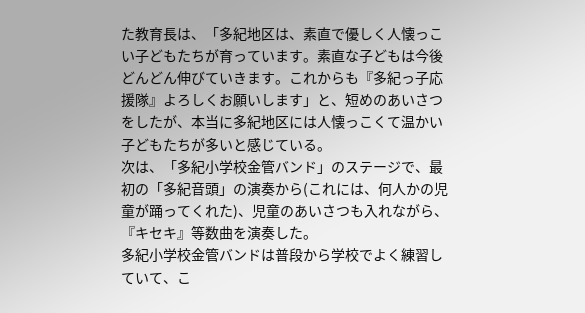た教育長は、「多紀地区は、素直で優しく人懐っこい子どもたちが育っています。素直な子どもは今後どんどん伸びていきます。これからも『多紀っ子応援隊』よろしくお願いします」と、短めのあいさつをしたが、本当に多紀地区には人懐っこくて温かい子どもたちが多いと感じている。
次は、「多紀小学校金管バンド」のステージで、最初の「多紀音頭」の演奏から(これには、何人かの児童が踊ってくれた)、児童のあいさつも入れながら、『キセキ』等数曲を演奏した。
多紀小学校金管バンドは普段から学校でよく練習していて、こ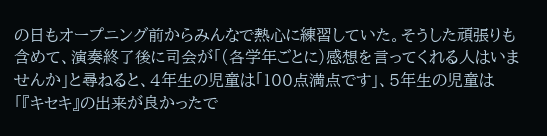の日もオープニング前からみんなで熱心に練習していた。そうした頑張りも含めて、演奏終了後に司会が「(各学年ごとに)感想を言ってくれる人はいませんか」と尋ねると、4年生の児童は「100点満点です」、5年生の児童は「『キセキ』の出来が良かったで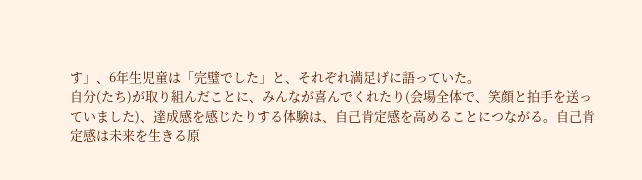す」、6年生児童は「完璧でした」と、それぞれ満足げに語っていた。
自分(たち)が取り組んだことに、みんなが喜んでくれたり(会場全体で、笑顔と拍手を送っていました)、達成感を感じたりする体験は、自己肯定感を高めることにつながる。自己肯定感は未来を生きる原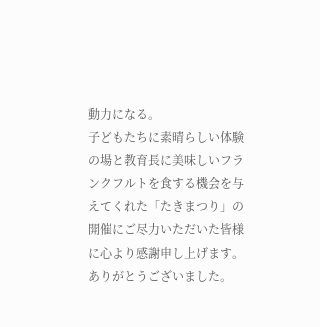動力になる。
子どもたちに素晴らしい体験の場と教育長に美味しいフランクフルトを食する機会を与えてくれた「たきまつり」の開催にご尽力いただいた皆様に心より感謝申し上げます。ありがとうございました。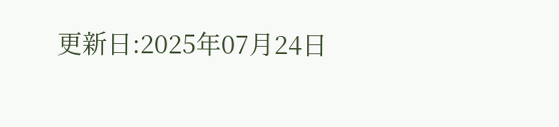更新日:2025年07月24日